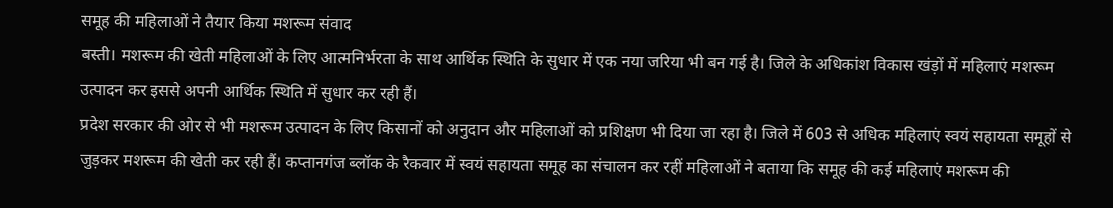समूह की महिलाओं ने तैयार किया मशरूम संवाद
बस्ती। मशरूम की खेती महिलाओं के लिए आत्मनिर्भरता के साथ आर्थिक स्थिति के सुधार में एक नया जरिया भी बन गई है। जिले के अधिकांश विकास खंड़ों में महिलाएं मशरूम उत्पादन कर इससे अपनी आर्थिक स्थिति में सुधार कर रही हैं।
प्रदेश सरकार की ओर से भी मशरूम उत्पादन के लिए किसानों को अनुदान और महिलाओं को प्रशिक्षण भी दिया जा रहा है। जिले में 603 से अधिक महिलाएं स्वयं सहायता समूहों से जुड़कर मशरूम की खेती कर रही हैं। कप्तानगंज ब्लॉक के रैकवार में स्वयं सहायता समूह का संचालन कर रहीं महिलाओं ने बताया कि समूह की कई महिलाएं मशरूम की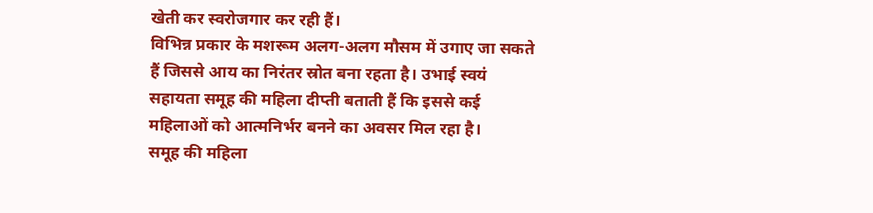खेती कर स्वरोजगार कर रही हैं।
विभिन्न प्रकार के मशरूम अलग-अलग मौसम में उगाए जा सकते हैं जिससे आय का निरंतर स्रोत बना रहता है। उभाई स्वयं सहायता समूह की महिला दीप्ती बताती हैं कि इससे कई महिलाओं को आत्मनिर्भर बनने का अवसर मिल रहा है।
समूह की महिला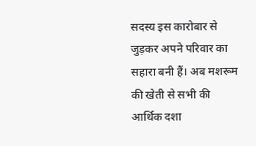सदस्य इस कारोबार से जुड़कर अपने परिवार का सहारा बनी हैं। अब मशरूम की खेती से सभी की आर्थिक दशा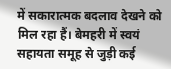में सकारात्मक बदलाव देखने को मिल रहा हैं। बेमहरी में स्वयं सहायता समूह से जुड़ी कई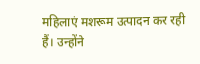महिलाएं मशरूम उत्पादन कर रही हैं। उन्होंने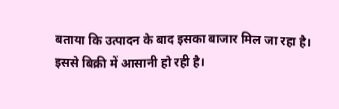बताया कि उत्पादन के बाद इसका बाजार मिल जा रहा है। इससे बिक्री में आसानी हो रही है।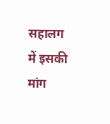सहालग में इसकी मांग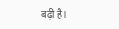बढ़ी है।